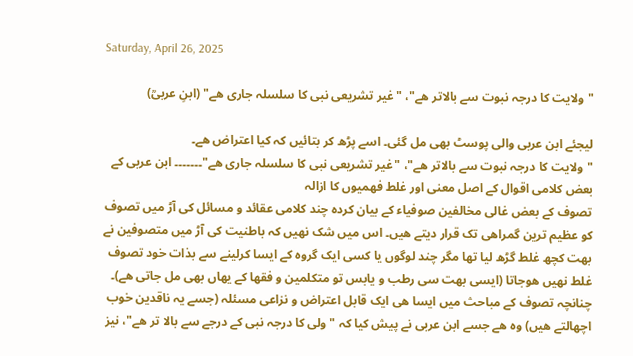Saturday, April 26, 2025

"ولایت کا درجہ نبوت سے بالاتر ھے"، "غیر تشریعی نبی کا سلسلہ جاری ھے" (ابنِ عربیؒ)

لیجئے ابن عربی والی پوسٹ بھی مل گئی۔ اسے پڑھ کر بتائیں کہ کیا اعتراض ھے۔
"ولایت کا درجہ نبوت سے بالاتر ھے"، "غیر تشریعی نبی کا سلسلہ جاری ھے"۔۔۔۔۔۔۔ ابن عربی کے بعض کلامی اقوال کے اصل معنی اور غلط فھمیوں کا ازالہ
تصوف کے بعض غالی مخالفین صوفیاء کے بیان کردہ چند کلامی عقائد و مسائل کی آڑ میں تصوف کو عظیم ترین گمراھی تک قرار دیتے ھیں۔ اس میں شک نھیں کہ باطنیت کی آڑ میں متصوفین نے بھت کچھ غلط گڑھ لیا تھا مگر چند لوگوں یا کسی ایک گروہ کے ایسا کرلینے سے بذات خود تصوف غلط نھیں ھوجاتا (ایسی بھت سی رطب و یابس تو متکلمین و فقھا کے یھاں بھی مل جاتی ھے)۔ چنانچہ تصوف کے مباحث میں ایسا ھی ایک قابل اعتراض و نزاعی مسئلہ (جسے یہ ناقدین خوب اچھالتے ھیں) وہ ھے جسے ابن عربی نے پیش کیا کہ "ولی کا درجہ نبی کے درجے سے بالا تر ھے"، نیز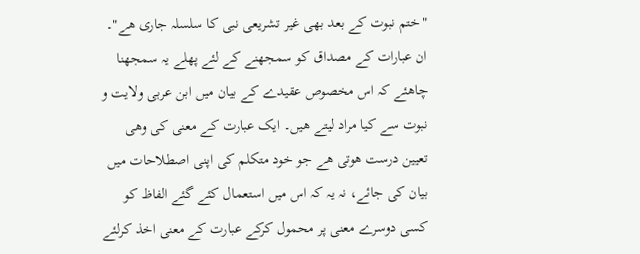"ختم نبوت کے بعد بھی غیر تشریعی نبی کا سلسلہ جاری ھے"۔
ان عبارات کے مصداق کو سمجھنے کے لئے پھلے یہ سمجھنا چاھئے کہ اس مخصوص عقیدے کے بیان میں ابن عربی ولایت و نبوت سے کیا مراد لیتے ھیں۔ ایک عبارت کے معنی کی وھی تعیین درست ھوتی ھے جو خود متکلم کی اپنی اصطلاحات میں بیان کی جائے، نہ یہ کہ اس میں استعمال کئے گئے الفاظ کو کسی دوسرے معنی پر محمول کرکے عبارت کے معنی اخذ کرلئے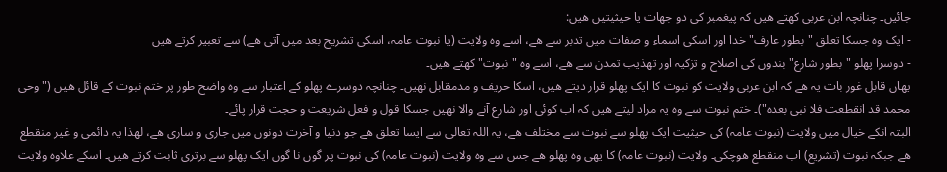جائیں۔ چنانچہ ابن عربی کھتے ھیں کہ پیغمبر کی دو جھات یا حیثیتیں ھیں:
- ایک وہ جسکا تعلق "بطور عارف" خدا اور اسکی اسماء و صفات میں تدبر سے ھے، اسے وہ ولایت (یا نبوت عامہ، اسکی تشریح بعد میں آتی ھے) سے تعبیر کرتے ھیں
- دوسرا پھلو "بطور شارع" بندوں کی اصلاح و تزکیہ اور تھذیب تمدن سے ھے، اسے وہ "نبوت" کھتے ھیں۔
یھاں قابل غور بات یہ ھے کہ ابن عربی ولایت کو نبوت کا ایک پھلو قرار دیتے ھیں، اسکا حریف و مدمقابل نھیں۔ چنانچہ دوسرے پھلو کے اعتبار سے وہ واضح طور پر ختم نبوت کے قائل ھیں ("وحی محمد قد انقطعت فلا نبی بعدہ")۔ ختم نبوت سے وہ یہ مراد لیتے ھیں کہ اب کوئی اور شارع آنے والا نھیں جسکا قول و فعل شریعت و حجت قرار پائے۔
البتہ انکے خیال میں ولایت (نبوت عامہ) کی حیثیت ایک پھلو سے نبوت سے مختلف ھے، یہ اللہ تعالی سے ایسا تعلق ھے جو دنیا و آخرت دونوں میں جاری و ساری ھے، لھذا یہ دائمی و غیر منقطع ھے جبکہ نبوت (تشریع) اب منقطع ھوچکی۔ ولایت (نبوت عامہ) کا یھی وہ پھلو ھے جس سے وہ ولایت (نبوت عامہ) کی نبوت پر گوں نا گوں ایک پھلو سے برتری ثابت کرتے ھیں۔ اسکے علاوہ ولایت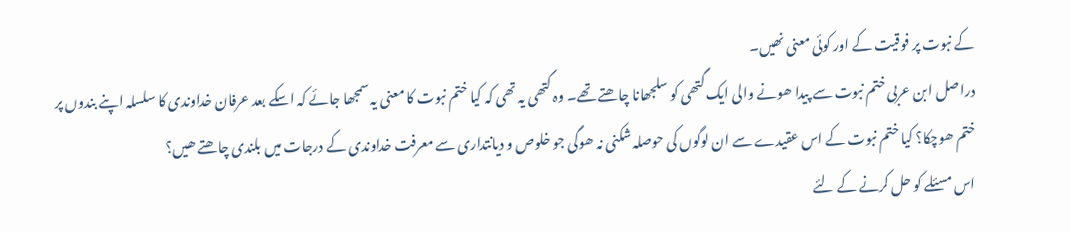کے نبوت پر فوقیت کے اور کوئی معنی نھیں۔
دراصل ابن عربی ختم نبوت سے پیدا ھونے والی ایک گتھی کو سلجھانا چاھتے تھے۔ وہ گتھی یہ تھی کہ کیا ختم نبوت کا معنی یہ سمجھا جائے کہ اسکے بعد عرفان خداوندی کا سلسلہ اپنے بندوں پر ختم ھوچکا؟ کیا ختم نبوت کے اس عقیدے سے ان لوگوں کی حوصلہ شکنی نہ ھوگی جو خلوص و دیانتداری سے معرفت خداوندی کے درجات میں بلندی چاھتے ھیں؟
اس مسئلے کو حل کرنے کے لئے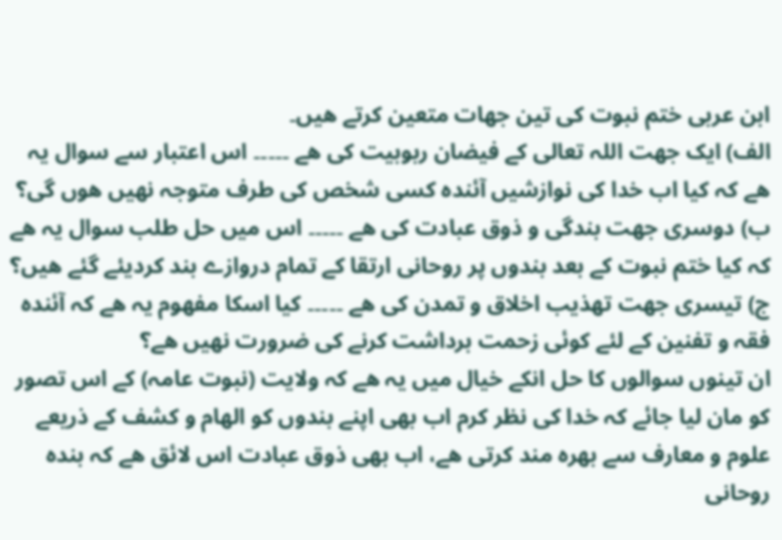ابن عربی ختم نبوت کی تین جھات متعین کرتے ھیں۔
الف) ایک جھت اللہ تعالی کے فیضان ربوبیت کی ھے ۔۔۔۔۔ اس اعتبار سے سوال یہ ھے کہ کیا اب خدا کی نوازشیں آئندہ کسی شخص کی طرف متوجہ نھیں ھوں گی؟
ب) دوسری جھت بندگی و ذوق عبادت کی ھے ۔۔۔۔۔ اس میں حل طلب سوال یہ ھے کہ کیا ختم نبوت کے بعد بندوں پر روحانی ارتقا کے تمام دروازے بند کردیئے گئے ھیں؟
ج) تیسری جھت تھذیب اخلاق و تمدن کی ھے ۔۔۔۔۔ کیا اسکا مفھوم یہ ھے کہ آئندہ فقہ و تفنین کے لئے کوئی زحمت برداشت کرنے کی ضرورت نھیں ھے؟
ان تینوں سوالوں کا حل انکے خیال میں یہ ھے کہ ولایت (نبوت عامہ) کے اس تصور کو مان لیا جائے کہ خدا کی نظر کرم اب بھی اپنے بندوں کو الھام و کشف کے ذریعے علوم و معارف سے بھرہ مند کرتی ھے، اب بھی ذوق عبادت اس لائق ھے کہ بندہ روحانی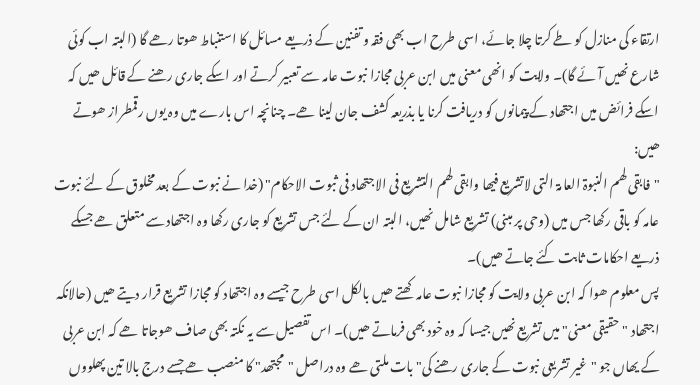ارتقاء کی منازل کو طے کرتا چلا جائے، اسی طرح اب بھی فقہ و تفنین کے ذریعے مسائل کا استنباط ھوتا رھے گا (البتہ اب کوئی شارع نھیں آئے گا)۔ ولایت کو انھی معنی میں ابن عربی مجازا نبوت عامہ سے تعبیر کرتے اور اسکے جاری رھنے کے قائل ھیں کہ اسکے فرائض میں اجتھاد کے پیمانوں کو دریافت کرنا یا بذریعہ کشف جان لینا ھے۔ چنانچہ اس بارے میں وہ یوں رقمطراز ھوتے ھیں:
"فابقی لھم النبوۃ العامۃ التی لاتشریع فیھا وابقی لھم التشریع فی الاجتھاد فی ثبوت الاحکام" (خدا نے نبوت کے بعد مخلوق کے لئے نبوت عامہ کو باقی رکھا جس میں (وحی پر مبنی) تشریع شامل نھیں، البتہ ان کے لئے جس تشریع کو جاری رکھا وہ اجتھاد سے متعلق ھے جسکے ذریعے احکامات ثابت کئے جاتے ھیں)۔
پس معلوم ھوا کہ ابن عربی ولایت کو مجازا نبوت عامہ کھتے ھیں بالکل اسی طرح جیسے وہ اجتھاد کو مجازا تشریع قرار دیتے ھیں (حالانکہ اجتھاد "حقیقی معنی" میں تشریع نھیں جیسا کہ وہ خود بھی فرماتے ھیں)۔ اس تفصیل سے یہ نکتہ بھی صاف ھوجاتا ھے کہ ابن عربی کے یھاں جو "غیر تشریعی نبوت کے جاری رھنے کی" بات ملتی ھے وہ دراصل "مجتھد" کا منصب ھے جسے درج بالا تین پھلووں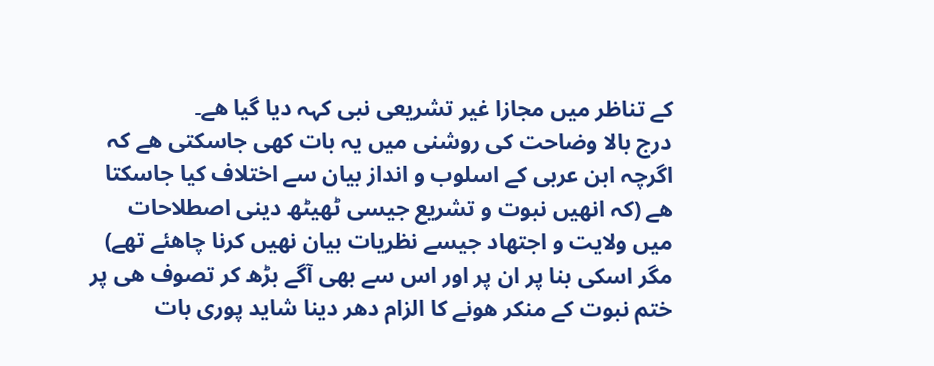کے تناظر میں مجازا غیر تشریعی نبی کہہ دیا گیا ھے۔
درج بالا وضاحت کی روشنی میں یہ بات کھی جاسکتی ھے کہ اگرچہ ابن عربی کے اسلوب و انداز بیان سے اختلاف کیا جاسکتا ھے (کہ انھیں نبوت و تشریع جیسی ٹھیٹھ دینی اصطلاحات میں ولایت و اجتھاد جیسے نظریات بیان نھیں کرنا چاھئے تھے) مگر اسکی بنا پر ان پر اور اس سے بھی آگے بڑھ کر تصوف ھی پر ختم نبوت کے منکر ھونے کا الزام دھر دینا شاید پوری بات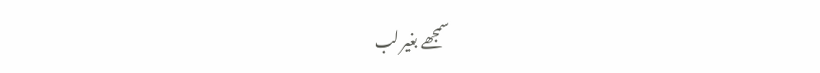سمجھے بغیر لب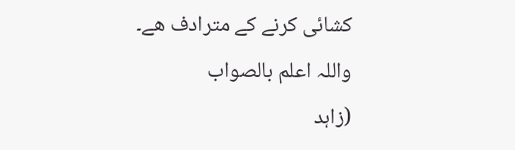کشائی کرنے کے مترادف ھے۔
واللہ اعلم بالصواب
(زاہد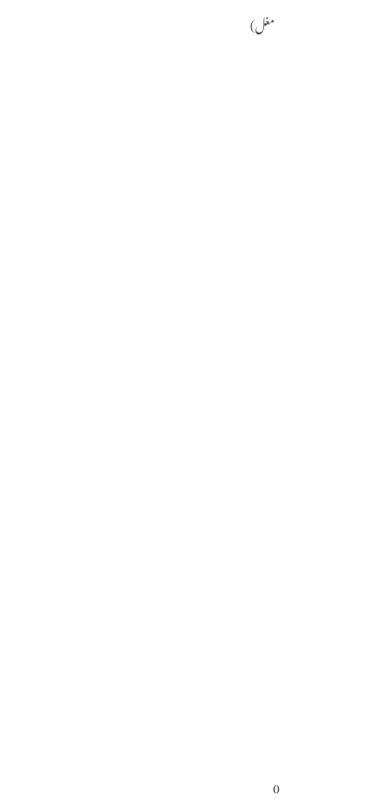مغل)























0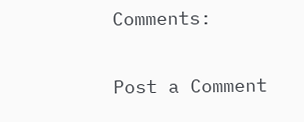Comments:

Post a Comment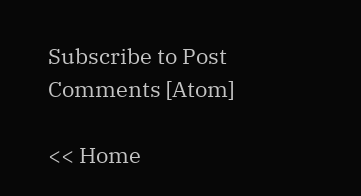Subscribe to Post Comments [Atom]

<< Home